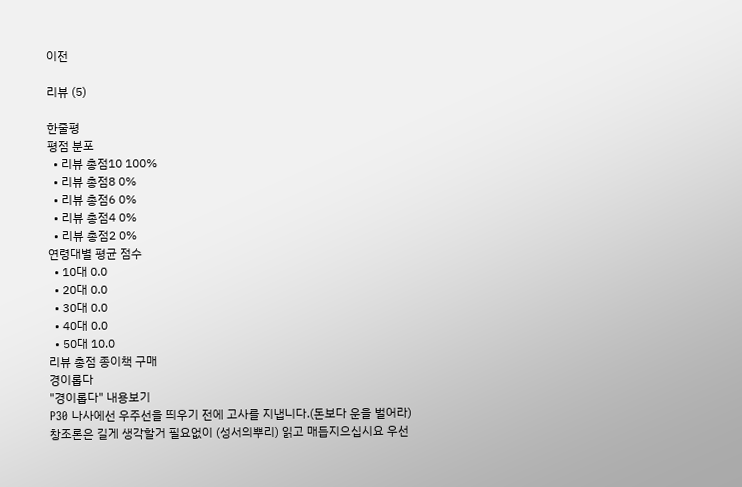이전

리뷰 (5)

한줄평
평점 분포
  • 리뷰 총점10 100%
  • 리뷰 총점8 0%
  • 리뷰 총점6 0%
  • 리뷰 총점4 0%
  • 리뷰 총점2 0%
연령대별 평균 점수
  • 10대 0.0
  • 20대 0.0
  • 30대 0.0
  • 40대 0.0
  • 50대 10.0
리뷰 총점 종이책 구매
경이롭다
"경이롭다" 내용보기
P30 나사에선 우주선을 띄우기 전에 고사를 지냅니다.(돈보다 운을 벌어라) 창조론은 길게 생각할거 필요없이 (성서의뿌리) 읽고 매듭지으십시요 우선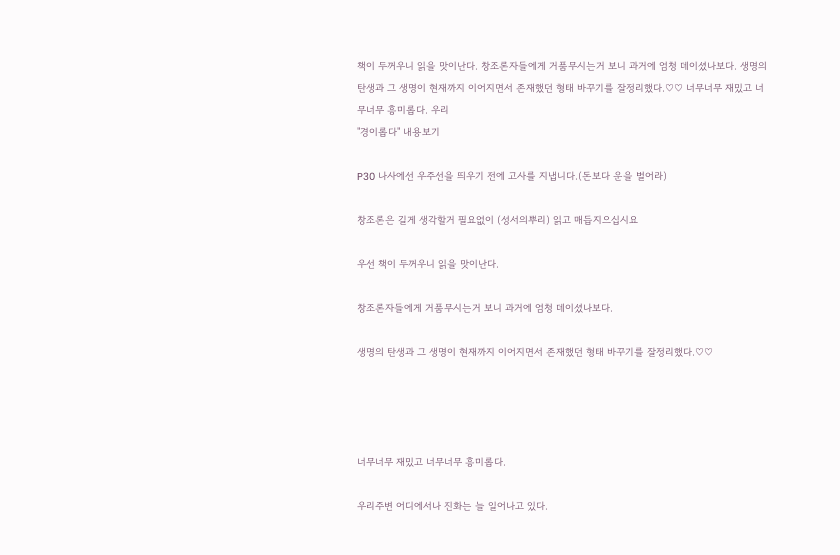책이 두꺼우니 읽을 맛이난다. 창조론자들에게 거품무시는거 보니 과거에 엄청 데이셨나보다. 생명의 탄생과 그 생명이 현재까지 이어지면서 존재했던 형태 바꾸기를 잘정리했다.♡♡ 너무너무 재밌고 너무너무 흥미롭다. 우리
"경이롭다" 내용보기

P30 나사에선 우주선을 띄우기 전에 고사를 지냅니다.(돈보다 운을 벌어라)

창조론은 길게 생각할거 필요없이 (성서의뿌리) 읽고 매듭지으십시요

우선 책이 두꺼우니 읽을 맛이난다.

창조론자들에게 거품무시는거 보니 과거에 엄청 데이셨나보다.

생명의 탄생과 그 생명이 현재까지 이어지면서 존재했던 형태 바꾸기를 잘정리했다.♡♡




너무너무 재밌고 너무너무 흥미롭다.

우리주변 어디에서나 진화는 늘 일어나고 있다.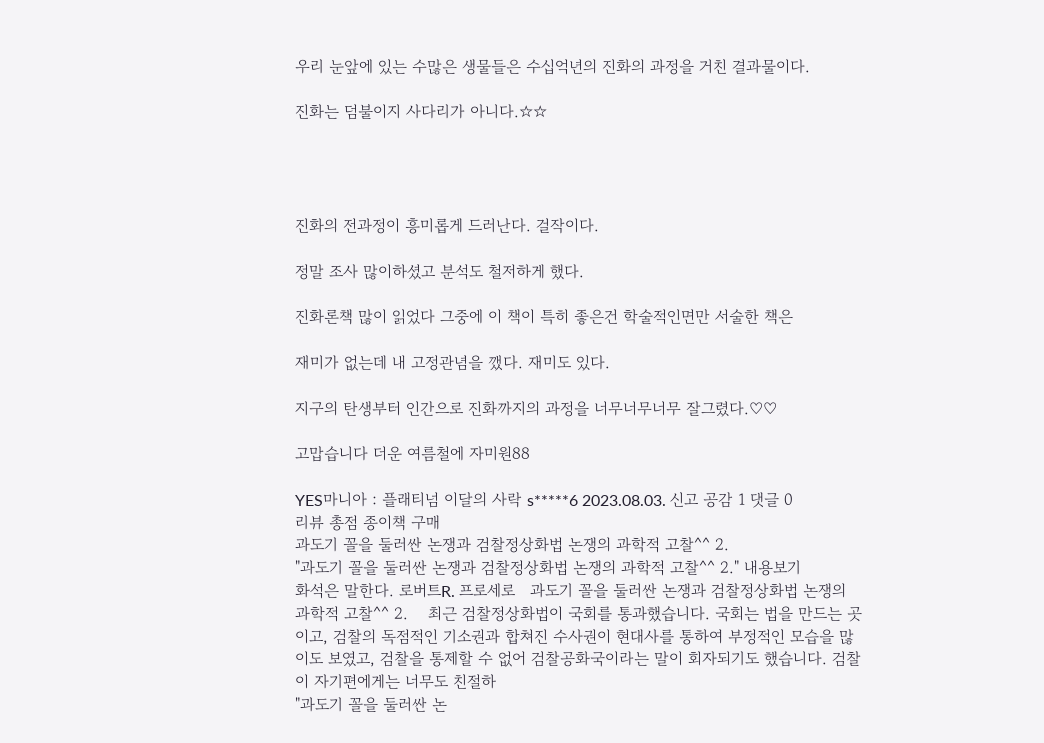우리 눈앞에 있는 수많은 생물들은 수십억년의 진화의 과정을 거친 결과물이다.

진화는 덤불이지 사다리가 아니다.☆☆




진화의 전과정이 흥미롭게 드러난다. 걸작이다.

정말 조사 많이하셨고 분석도 철저하게 했다.

진화론책 많이 읽었다 그중에 이 책이 특히 좋은건 학술적인면만 서술한 책은

재미가 없는데 내 고정관념을 깼다. 재미도 있다.

지구의 탄생부터 인간으로 진화까지의 과정을 너무너무너무 잘그렸다.♡♡

고맙습니다 더운 여름철에 자미원88

YES마니아 : 플래티넘 이달의 사락 s*****6 2023.08.03. 신고 공감 1 댓글 0
리뷰 총점 종이책 구매
과도기 꼴을 둘러싼 논쟁과 검찰정상화법 논쟁의 과학적 고찰^^ 2.
"과도기 꼴을 둘러싼 논쟁과 검찰정상화법 논쟁의 과학적 고찰^^ 2." 내용보기
화석은 말한다. 로버트R. 프로세로   과도기 꼴을 둘러싼 논쟁과 검찰정상화법 논쟁의 과학적 고찰^^ 2.    최근 검찰정상화법이 국회를 통과했습니다. 국회는 법을 만드는 곳이고, 검찰의 독점적인 기소권과 합쳐진 수사권이 현대사를 통하여 부정적인 모습을 많이도 보였고, 검찰을 통제할 수 없어 검찰공화국이라는 말이 회자되기도 했습니다. 검찰이 자기편에게는 너무도 친절하
"과도기 꼴을 둘러싼 논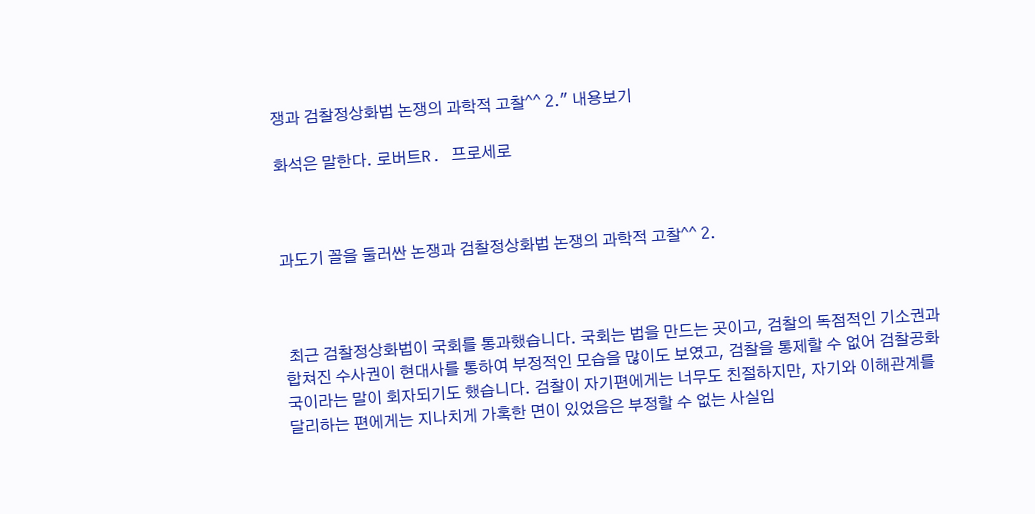쟁과 검찰정상화법 논쟁의 과학적 고찰^^ 2." 내용보기

화석은 말한다. 로버트R. 프로세로



과도기 꼴을 둘러싼 논쟁과 검찰정상화법 논쟁의 과학적 고찰^^ 2.



 최근 검찰정상화법이 국회를 통과했습니다. 국회는 법을 만드는 곳이고, 검찰의 독점적인 기소권과 합쳐진 수사권이 현대사를 통하여 부정적인 모습을 많이도 보였고, 검찰을 통제할 수 없어 검찰공화국이라는 말이 회자되기도 했습니다. 검찰이 자기편에게는 너무도 친절하지만, 자기와 이해관계를 달리하는 편에게는 지나치게 가혹한 면이 있었음은 부정할 수 없는 사실입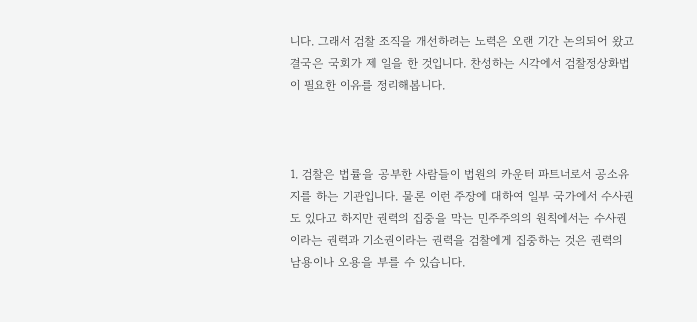니다. 그래서 검찰 조직을 개선하려는 노력은 오랜 기간 논의되어 왔고 결국은 국회가 제 일을 한 것입니다. 찬성하는 시각에서 검찰정상화법이 필요한 이유를 정리해봅니다.



1. 검찰은 법률을 공부한 사람들이 법원의 카운터 파트너로서 공소유지를 하는 기관입니다. 물론 이런 주장에 대하여 일부 국가에서 수사권도 있다고 하지만 권력의 집중을 막는 민주주의의 원칙에서는 수사권이라는 권력과 기소권이라는 권력을 검찰에게 집중하는 것은 권력의 남용이나 오용을 부를 수 있습니다.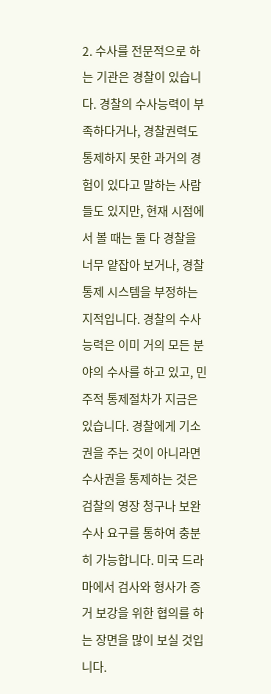2. 수사를 전문적으로 하는 기관은 경찰이 있습니다. 경찰의 수사능력이 부족하다거나, 경찰권력도 통제하지 못한 과거의 경험이 있다고 말하는 사람들도 있지만, 현재 시점에서 볼 때는 둘 다 경찰을 너무 얕잡아 보거나, 경찰 통제 시스템을 부정하는 지적입니다. 경찰의 수사능력은 이미 거의 모든 분야의 수사를 하고 있고, 민주적 통제절차가 지금은 있습니다. 경찰에게 기소권을 주는 것이 아니라면 수사권을 통제하는 것은 검찰의 영장 청구나 보완수사 요구를 통하여 충분히 가능합니다. 미국 드라마에서 검사와 형사가 증거 보강을 위한 협의를 하는 장면을 많이 보실 것입니다.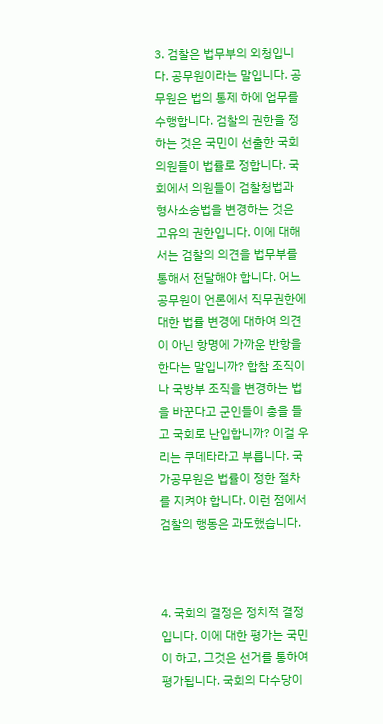3. 검찰은 법무부의 외청입니다. 공무원이라는 말입니다. 공무원은 법의 통제 하에 업무를 수행합니다. 검찰의 권한을 정하는 것은 국민이 선출한 국회의원들이 법률로 정합니다. 국회에서 의원들이 검찰청법과 형사소송법을 변경하는 것은 고유의 권한입니다. 이에 대해서는 검찰의 의견을 법무부를 통해서 전달해야 합니다. 어느 공무원이 언론에서 직무권한에 대한 법률 변경에 대하여 의견이 아닌 항명에 가까운 반항을 한다는 말입니까? 합참 조직이나 국방부 조직을 변경하는 법을 바꾼다고 군인들이 총을 들고 국회로 난입합니까? 이걸 우리는 쿠데타라고 부릅니다. 국가공무원은 법률이 정한 절차를 지켜야 합니다. 이런 점에서 검찰의 행동은 과도했습니다.



4. 국회의 결정은 정치적 결정입니다. 이에 대한 평가는 국민이 하고, 그것은 선거를 통하여 평가됩니다. 국회의 다수당이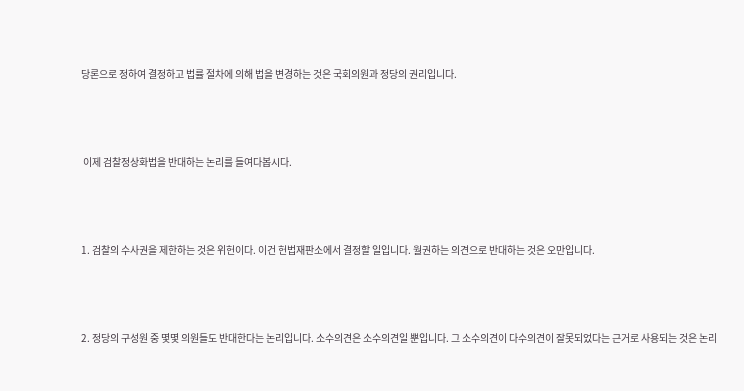당론으로 정하여 결정하고 법률 절차에 의해 법을 변경하는 것은 국회의원과 정당의 권리입니다.



 이제 검찰정상화법을 반대하는 논리를 들여다봅시다.



1. 검찰의 수사권을 제한하는 것은 위헌이다. 이건 헌법재판소에서 결정할 일입니다. 월권하는 의견으로 반대하는 것은 오만입니다.



2. 정당의 구성원 중 몇몇 의원들도 반대한다는 논리입니다. 소수의견은 소수의견일 뿐입니다. 그 소수의견이 다수의견이 잘못되었다는 근거로 사용되는 것은 논리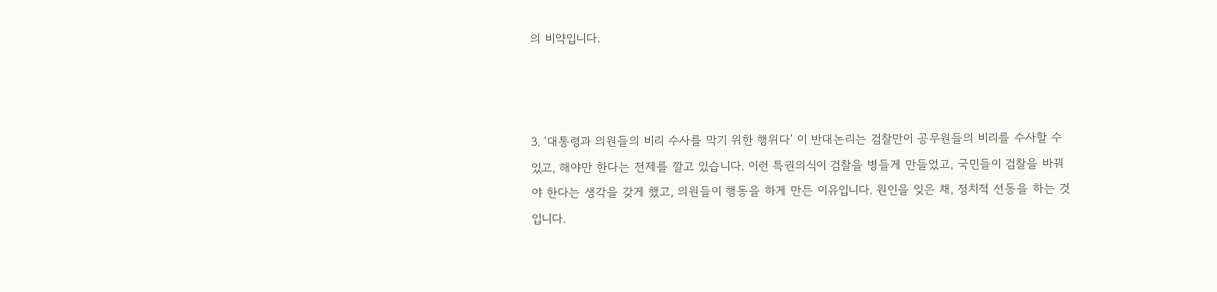의 비약입니다.



3. ‘대통령과 의원들의 비리 수사를 막기 위한 행위다’ 이 반대논리는 검찰만이 공무원들의 비리를 수사할 수 있고, 해야만 한다는 전제를 깔고 있습니다. 이런 특권의식이 검찰을 병들게 만들었고, 국민들이 검찰을 바꿔야 한다는 생각을 갖게 했고, 의원들이 행동을 하게 만든 이유입니다. 원인을 잊은 채, 정치적 선동을 하는 것입니다.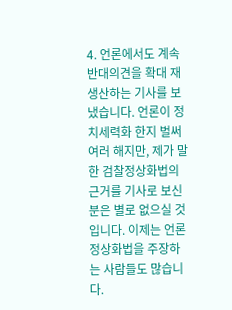4. 언론에서도 계속 반대의견을 확대 재생산하는 기사를 보냈습니다. 언론이 정치세력화 한지 벌써 여러 해지만, 제가 말한 검찰정상화법의 근거를 기사로 보신 분은 별로 없으실 것입니다. 이제는 언론정상화법을 주장하는 사람들도 많습니다.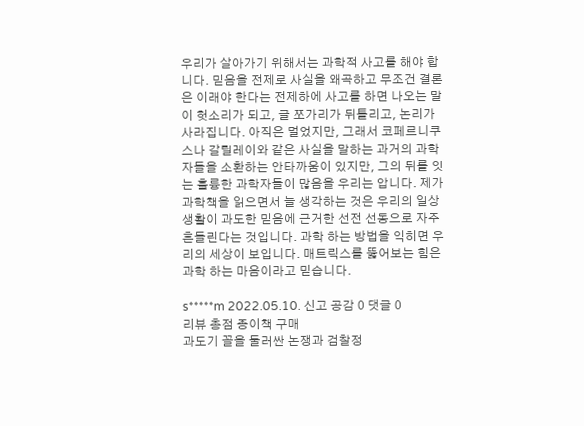우리가 살아가기 위해서는 과학적 사고를 해야 합니다. 믿음을 전제로 사실을 왜곡하고 무조건 결론은 이래야 한다는 전제하에 사고를 하면 나오는 말이 헛소리가 되고, 글 쪼가리가 뒤틀리고, 논리가 사라집니다. 아직은 멀었지만, 그래서 코페르니쿠스나 갈릴레이와 같은 사실을 말하는 과거의 과학자들을 소환하는 안타까움이 있지만, 그의 뒤를 잇는 훌륭한 과학자들이 많음을 우리는 압니다. 제가 과학책을 읽으면서 늘 생각하는 것은 우리의 일상생활이 과도한 믿음에 근거한 선전 선동으로 자주 흔들린다는 것입니다. 과학 하는 방법을 익히면 우리의 세상이 보입니다. 매트릭스를 뚫어보는 힘은 과학 하는 마음이라고 믿습니다.

s*****m 2022.05.10. 신고 공감 0 댓글 0
리뷰 총점 종이책 구매
과도기 꼴을 둘러싼 논쟁과 검찰정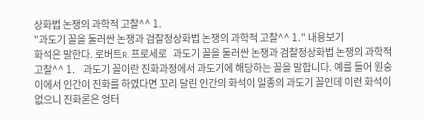상화법 논쟁의 과학적 고찰^^ 1.
"과도기 꼴을 둘러싼 논쟁과 검찰정상화법 논쟁의 과학적 고찰^^ 1." 내용보기
화석은 말한다. 로버트R. 프로세로   과도기 꼴을 둘러싼 논쟁과 검찰정상화법 논쟁의 과학적 고찰^^ 1.    과도기 꼴이란 진화과정에서 과도기에 해당하는 꼴을 말합니다. 예를 들어 원숭이에서 인간이 진화를 하였다면 꼬리 달린 인간의 화석이 일종의 과도기 꼴인데 이런 화석이 없으니 진화론은 엉터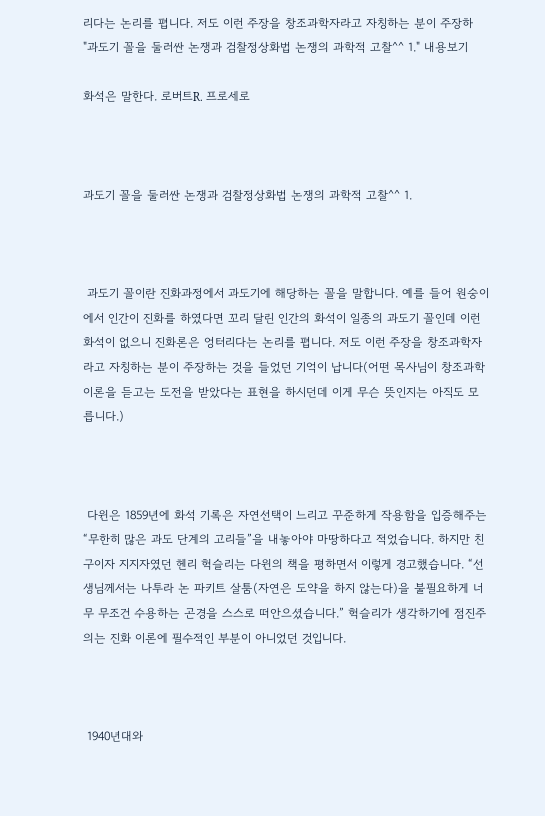리다는 논리를 폅니다. 저도 이런 주장을 창조과학자라고 자칭하는 분이 주장하
"과도기 꼴을 둘러싼 논쟁과 검찰정상화법 논쟁의 과학적 고찰^^ 1." 내용보기

화석은 말한다. 로버트R. 프로세로



과도기 꼴을 둘러싼 논쟁과 검찰정상화법 논쟁의 과학적 고찰^^ 1.



 과도기 꼴이란 진화과정에서 과도기에 해당하는 꼴을 말합니다. 예를 들어 원숭이에서 인간이 진화를 하였다면 꼬리 달린 인간의 화석이 일종의 과도기 꼴인데 이런 화석이 없으니 진화론은 엉터리다는 논리를 폅니다. 저도 이런 주장을 창조과학자라고 자칭하는 분이 주장하는 것을 들었던 기억이 납니다(어떤 목사님이 창조과학이론을 듣고는 도전을 받았다는 표현을 하시던데 이게 무슨 뜻인지는 아직도 모릅니다.)



 다윈은 1859년에 화석 기록은 자연선택이 느리고 꾸준하게 작용함을 입증해주는 “무한히 많은 과도 단계의 고리들”을 내놓아야 마땅하다고 적었습니다. 하지만 친구이자 지지자였던 헨리 헉슬리는 다윈의 책을 평하면서 이렇게 경고했습니다. “선생님께서는 나투라 논 파키트 살툼(자연은 도약을 하지 않는다)을 불필요하게 너무 무조건 수용하는 곤경을 스스로 떠안으셨습니다.” 헉슬리가 생각하기에 점진주의는 진화 이론에 필수적인 부분이 아니었던 것입니다.



 1940년대와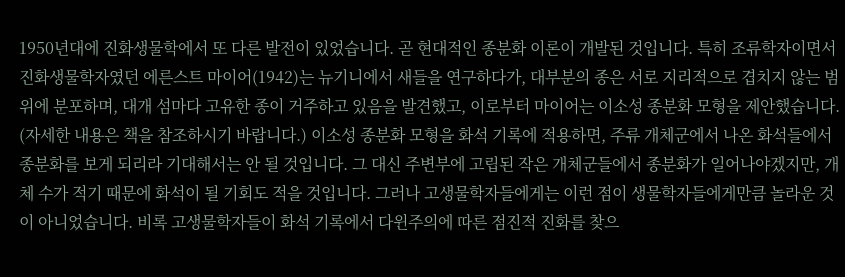1950년대에 진화생물학에서 또 다른 발전이 있었습니다. 곧 현대적인 종분화 이론이 개발된 것입니다. 특히 조류학자이면서 진화생물학자였던 에른스트 마이어(1942)는 뉴기니에서 새들을 연구하다가, 대부분의 종은 서로 지리적으로 겹치지 않는 범위에 분포하며, 대개 섬마다 고유한 종이 거주하고 있음을 발견했고, 이로부터 마이어는 이소성 종분화 모형을 제안했습니다. (자세한 내용은 책을 참조하시기 바랍니다.) 이소성 종분화 모형을 화석 기록에 적용하면, 주류 개체군에서 나온 화석들에서 종분화를 보게 되리라 기대해서는 안 될 것입니다. 그 대신 주변부에 고립된 작은 개체군들에서 종분화가 일어나야겠지만, 개체 수가 적기 때문에 화석이 될 기회도 적을 것입니다. 그러나 고생물학자들에게는 이런 점이 생물학자들에게만큼 놀라운 것이 아니었습니다. 비록 고생물학자들이 화석 기록에서 다윈주의에 따른 점진적 진화를 찾으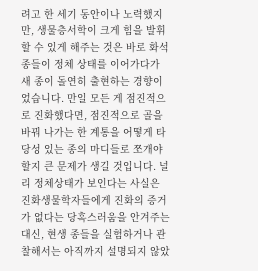려고 한 세기 동안이나 노력했지만, 생물층서학이 크게 힘을 발휘할 수 있게 해주는 것은 바로 화석 종들이 정체 상태를 이어가다가 새 종이 돌연히 출현하는 경향이었습니다. 만일 모든 게 점진적으로 진화했다면, 점진적으로 골을 바꿔 나가는 한 계통을 어떻게 타당성 있는 종의 마디들로 쪼개야 할지 큰 문제가 생길 것입니다. 널리 정체상태가 보인다는 사실은 진화생물학자들에게 진화의 증거가 없다는 당혹스러움을 안겨주는 대신, 현생 종들을 실험하거나 관찰해서는 아직까지 설명되지 않았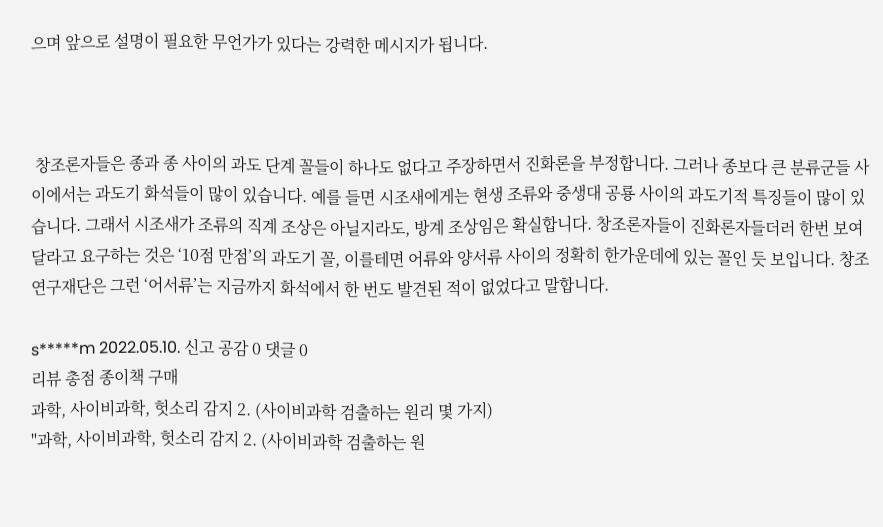으며 앞으로 설명이 필요한 무언가가 있다는 강력한 메시지가 됩니다.



 창조론자들은 종과 종 사이의 과도 단계 꼴들이 하나도 없다고 주장하면서 진화론을 부정합니다. 그러나 종보다 큰 분류군들 사이에서는 과도기 화석들이 많이 있습니다. 예를 들면 시조새에게는 현생 조류와 중생대 공룡 사이의 과도기적 특징들이 많이 있습니다. 그래서 시조새가 조류의 직계 조상은 아닐지라도, 방계 조상임은 확실합니다. 창조론자들이 진화론자들더러 한번 보여달라고 요구하는 것은 ‘10점 만점’의 과도기 꼴, 이를테면 어류와 양서류 사이의 정확히 한가운데에 있는 꼴인 듯 보입니다. 창조연구재단은 그런 ‘어서류’는 지금까지 화석에서 한 번도 발견된 적이 없었다고 말합니다.

s*****m 2022.05.10. 신고 공감 0 댓글 0
리뷰 총점 종이책 구매
과학, 사이비과학, 헛소리 감지 2. (사이비과학 검출하는 원리 몇 가지)
"과학, 사이비과학, 헛소리 감지 2. (사이비과학 검출하는 원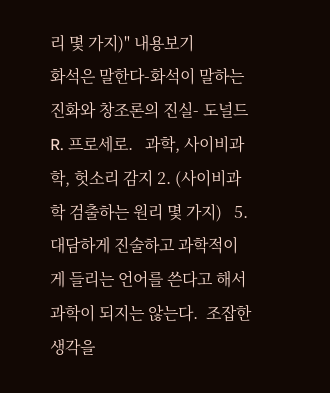리 몇 가지)" 내용보기
화석은 말한다-화석이 말하는 진화와 창조론의 진실- 도널드R. 프로세로.   과학, 사이비과학, 헛소리 감지 2. (사이비과학 검출하는 원리 몇 가지)   5. 대담하게 진술하고 과학적이게 들리는 언어를 쓴다고 해서 과학이 되지는 않는다.  조잡한 생각을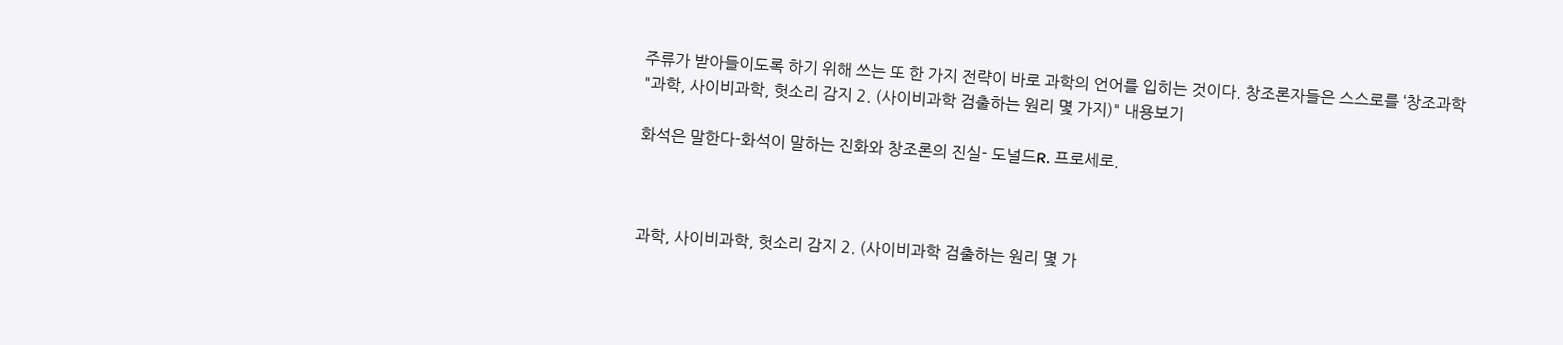주류가 받아들이도록 하기 위해 쓰는 또 한 가지 전략이 바로 과학의 언어를 입히는 것이다. 창조론자들은 스스로를 ‘창조과학
"과학, 사이비과학, 헛소리 감지 2. (사이비과학 검출하는 원리 몇 가지)" 내용보기

화석은 말한다-화석이 말하는 진화와 창조론의 진실- 도널드R. 프로세로.



과학, 사이비과학, 헛소리 감지 2. (사이비과학 검출하는 원리 몇 가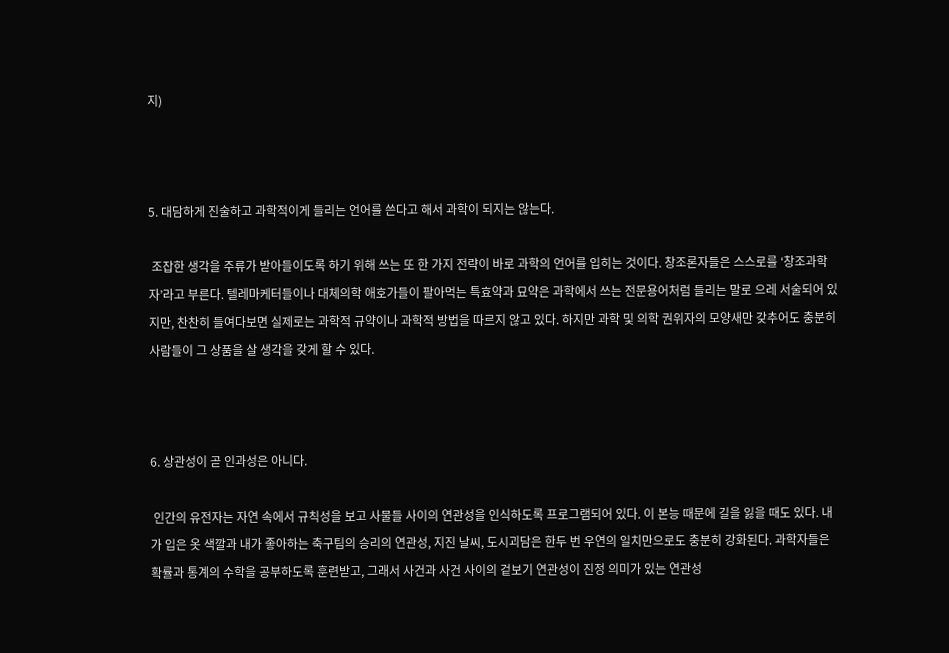지)



5. 대담하게 진술하고 과학적이게 들리는 언어를 쓴다고 해서 과학이 되지는 않는다.

 조잡한 생각을 주류가 받아들이도록 하기 위해 쓰는 또 한 가지 전략이 바로 과학의 언어를 입히는 것이다. 창조론자들은 스스로를 ‘창조과학자’라고 부른다. 텔레마케터들이나 대체의학 애호가들이 팔아먹는 특효약과 묘약은 과학에서 쓰는 전문용어처럼 들리는 말로 으레 서술되어 있지만, 찬찬히 들여다보면 실제로는 과학적 규약이나 과학적 방법을 따르지 않고 있다. 하지만 과학 및 의학 권위자의 모양새만 갖추어도 충분히 사람들이 그 상품을 살 생각을 갖게 할 수 있다.



6. 상관성이 곧 인과성은 아니다.

 인간의 유전자는 자연 속에서 규칙성을 보고 사물들 사이의 연관성을 인식하도록 프로그램되어 있다. 이 본능 때문에 길을 잃을 때도 있다. 내가 입은 옷 색깔과 내가 좋아하는 축구팀의 승리의 연관성, 지진 날씨, 도시괴담은 한두 번 우연의 일치만으로도 충분히 강화된다. 과학자들은 확률과 통계의 수학을 공부하도록 훈련받고, 그래서 사건과 사건 사이의 겉보기 연관성이 진정 의미가 있는 연관성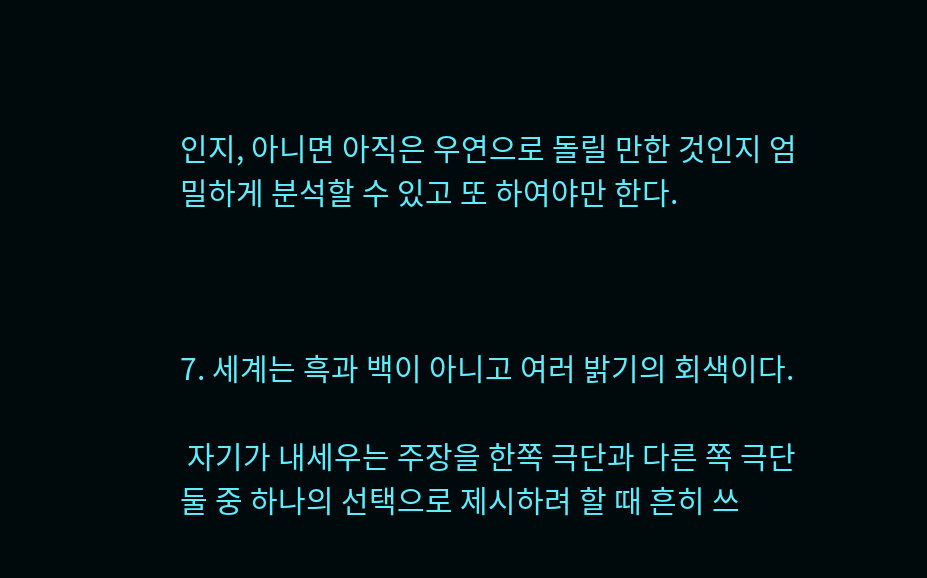인지, 아니면 아직은 우연으로 돌릴 만한 것인지 엄밀하게 분석할 수 있고 또 하여야만 한다.



7. 세계는 흑과 백이 아니고 여러 밝기의 회색이다.

 자기가 내세우는 주장을 한쪽 극단과 다른 쪽 극단 둘 중 하나의 선택으로 제시하려 할 때 흔히 쓰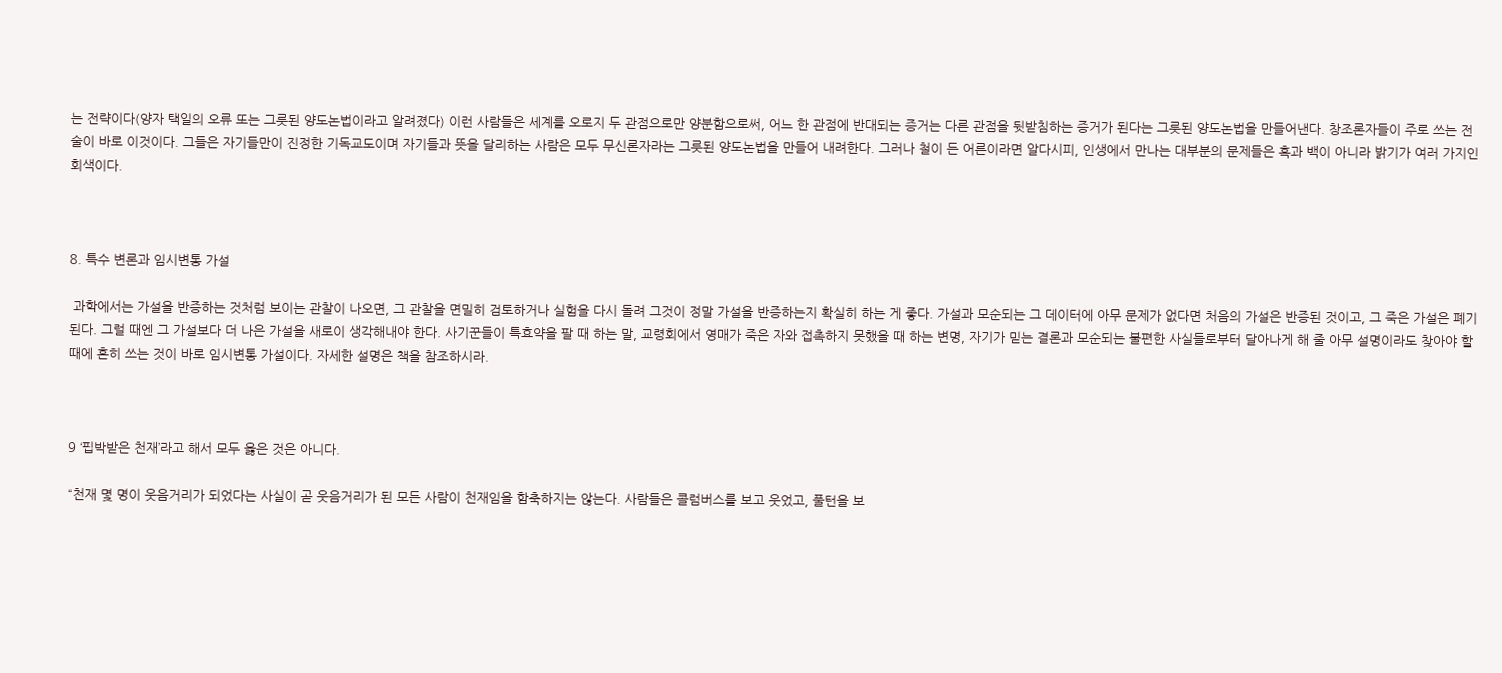는 전략이다(양자 택일의 오류 또는 그릇된 양도논법이라고 알려졌다) 이런 사람들은 세계를 오로지 두 관점으로만 양분함으로써, 어느 한 관점에 반대되는 증거는 다른 관점을 뒷받침하는 증거가 된다는 그릇된 양도논법을 만들어낸다. 창조론자들이 주로 쓰는 전술이 바로 이것이다. 그들은 자기들만이 진정한 기독교도이며 자기들과 뜻을 달리하는 사람은 모두 무신론자라는 그릇된 양도논법을 만들어 내려한다. 그러나 철이 든 어른이라면 알다시피, 인생에서 만나는 대부분의 문제들은 흑과 백이 아니라 밝기가 여러 가지인 회색이다.



8. 특수 변론과 임시변통 가설

 과학에서는 가설을 반증하는 것처럼 보이는 관찰이 나오면, 그 관찰을 면밀히 검토하거나 실험을 다시 돌려 그것이 정말 가설을 반증하는지 확실히 하는 게 좋다. 가설과 모순되는 그 데이터에 아무 문제가 없다면 처음의 가설은 반증된 것이고, 그 죽은 가설은 폐기된다. 그럴 때엔 그 가설보다 더 나은 가설을 새로이 생각해내야 한다. 사기꾼들이 특효약을 팔 때 하는 말, 교령회에서 영매가 죽은 자와 접촉하지 못했을 때 하는 변명, 자기가 믿는 결론과 모순되는 불편한 사실들로부터 달아나게 해 줄 아무 설명이라도 찾아야 할 때에 흔히 쓰는 것이 바로 임시변통 가설이다. 자세한 설명은 책을 참조하시라.



9 ‘핍박받은 천재’라고 해서 모두 옳은 것은 아니다.

“천재 몇 명이 웃음거리가 되었다는 사실이 곧 웃음거리가 된 모든 사람이 천재임을 함축하지는 않는다. 사람들은 콜럼버스를 보고 웃었고, 풀턴을 보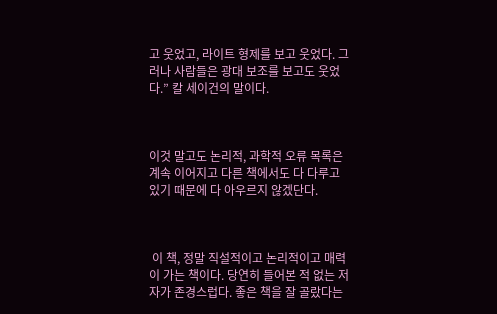고 웃었고, 라이트 형제를 보고 웃었다. 그러나 사람들은 광대 보조를 보고도 웃었다.” 칼 세이건의 말이다.



이것 말고도 논리적, 과학적 오류 목록은 계속 이어지고 다른 책에서도 다 다루고 있기 때문에 다 아우르지 않겠단다.



 이 책, 정말 직설적이고 논리적이고 매력이 가는 책이다. 당연히 들어본 적 없는 저자가 존경스럽다. 좋은 책을 잘 골랐다는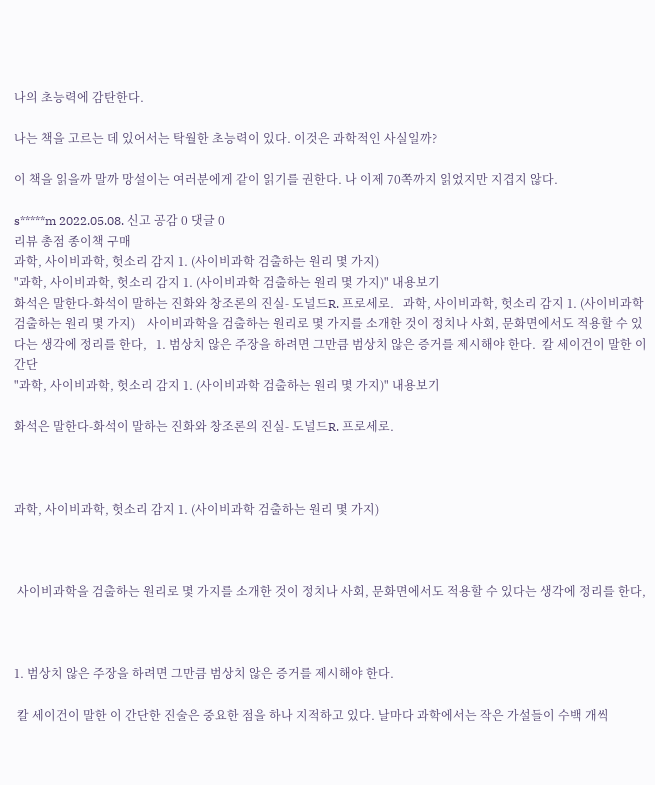나의 초능력에 감탄한다.

나는 책을 고르는 데 있어서는 탁월한 초능력이 있다. 이것은 과학적인 사실일까?

이 책을 읽을까 말까 망설이는 여러분에게 같이 읽기를 권한다. 나 이제 70쪽까지 읽었지만 지겹지 않다.

s*****m 2022.05.08. 신고 공감 0 댓글 0
리뷰 총점 종이책 구매
과학, 사이비과학, 헛소리 감지 1. (사이비과학 검출하는 원리 몇 가지)
"과학, 사이비과학, 헛소리 감지 1. (사이비과학 검출하는 원리 몇 가지)" 내용보기
화석은 말한다-화석이 말하는 진화와 창조론의 진실- 도널드R. 프로세로.   과학, 사이비과학, 헛소리 감지 1. (사이비과학 검출하는 원리 몇 가지)    사이비과학을 검출하는 원리로 몇 가지를 소개한 것이 정치나 사회, 문화면에서도 적용할 수 있다는 생각에 정리를 한다,   1. 범상치 않은 주장을 하려면 그만큼 범상치 않은 증거를 제시해야 한다.  칼 세이건이 말한 이 간단
"과학, 사이비과학, 헛소리 감지 1. (사이비과학 검출하는 원리 몇 가지)" 내용보기

화석은 말한다-화석이 말하는 진화와 창조론의 진실- 도널드R. 프로세로.



과학, 사이비과학, 헛소리 감지 1. (사이비과학 검출하는 원리 몇 가지)



 사이비과학을 검출하는 원리로 몇 가지를 소개한 것이 정치나 사회, 문화면에서도 적용할 수 있다는 생각에 정리를 한다,



1. 범상치 않은 주장을 하려면 그만큼 범상치 않은 증거를 제시해야 한다.

 칼 세이건이 말한 이 간단한 진술은 중요한 점을 하나 지적하고 있다. 날마다 과학에서는 작은 가설들이 수백 개씩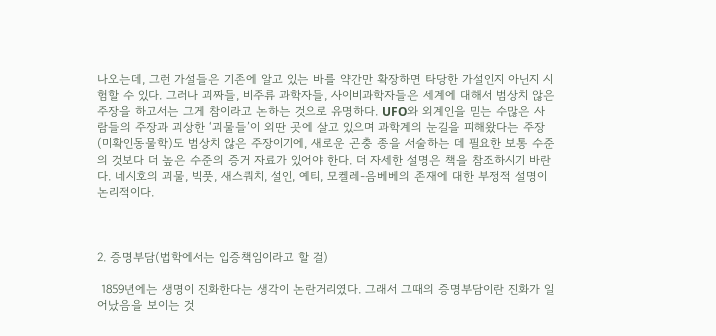나오는데, 그런 가설들은 기존에 알고 있는 바를 약간만 확장하면 타당한 가설인지 아닌지 시험할 수 있다. 그러나 괴짜들, 비주류 과학자들, 사이비과학자들은 세계에 대해서 범상치 않은 주장을 하고서는 그게 참이라고 논하는 것으로 유명하다. UFO와 외계인을 믿는 수많은 사람들의 주장과 괴상한 ‘괴물들’이 외딴 곳에 살고 있으며 과학계의 눈길을 피해왔다는 주장(미확인동물학)도 범상치 않은 주장이기에, 새로운 곤충 종을 서술하는 데 필요한 보통 수준의 것보다 더 높은 수준의 증거 자료가 있어야 한다. 더 자세한 설명은 책을 참조하시기 바란다. 네시호의 괴물, 빅풋, 새스쿼치, 설인, 예티, 모켈레-음베베의 존재에 대한 부정적 설명이 논리적이다.



2. 증명부담(법학에서는 입증책임이라고 할 걸)

 1859년에는 생명이 진화한다는 생각이 논란거리였다. 그래서 그때의 증명부담이란 진화가 일어났음을 보이는 것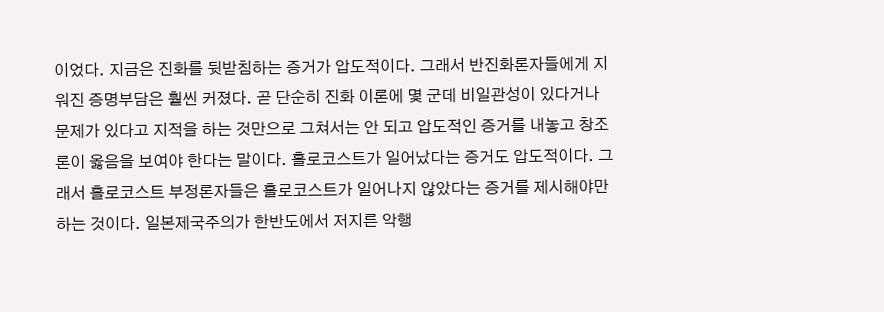이었다. 지금은 진화를 뒷받침하는 증거가 압도적이다. 그래서 반진화론자들에게 지워진 증명부담은 훨씬 커졌다. 곧 단순히 진화 이론에 몇 군데 비일관성이 있다거나 문제가 있다고 지적을 하는 것만으로 그쳐서는 안 되고 압도적인 증거를 내놓고 창조론이 옳음을 보여야 한다는 말이다. 홀로코스트가 일어났다는 증거도 압도적이다. 그래서 홀로코스트 부정론자들은 홀로코스트가 일어나지 않았다는 증거를 제시해야만 하는 것이다. 일본제국주의가 한반도에서 저지른 악행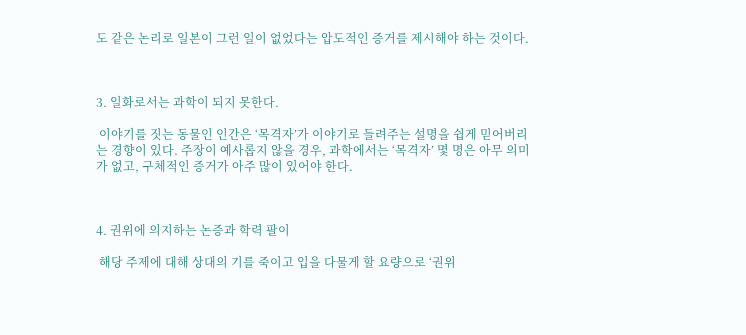도 같은 논리로 일본이 그런 일이 없었다는 압도적인 증거를 제시해야 하는 것이다.



3. 일화로서는 과학이 되지 못한다.

 이야기를 짓는 동물인 인간은 ‘목격자’가 이야기로 들려주는 설명을 쉽게 믿어버리는 경향이 있다. 주장이 예사롭지 않을 경우, 과학에서는 ‘목격자’ 몇 명은 아무 의미가 없고, 구체적인 증거가 아주 많이 있어야 한다.



4. 권위에 의지하는 논증과 학력 팔이

 해당 주제에 대해 상대의 기를 죽이고 입을 다물게 할 요량으로 ‘권위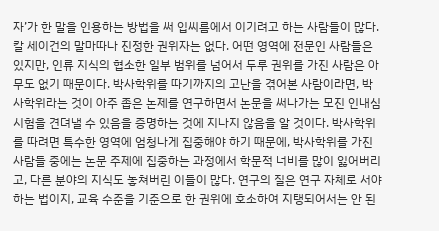자’가 한 말을 인용하는 방법을 써 입씨름에서 이기려고 하는 사람들이 많다. 칼 세이건의 말마따나 진정한 권위자는 없다. 어떤 영역에 전문인 사람들은 있지만, 인류 지식의 협소한 일부 범위를 넘어서 두루 권위를 가진 사람은 아무도 없기 때문이다. 박사학위를 따기까지의 고난을 겪어본 사람이라면, 박사학위라는 것이 아주 좁은 논제를 연구하면서 논문을 써나가는 모진 인내심 시험을 견뎌낼 수 있음을 증명하는 것에 지나지 않음을 알 것이다. 박사학위를 따려면 특수한 영역에 엄청나게 집중해야 하기 때문에, 박사학위를 가진 사람들 중에는 논문 주제에 집중하는 과정에서 학문적 너비를 많이 잃어버리고, 다른 분야의 지식도 놓쳐버린 이들이 많다. 연구의 질은 연구 자체로 서야 하는 법이지, 교육 수준을 기준으로 한 권위에 호소하여 지탱되어서는 안 된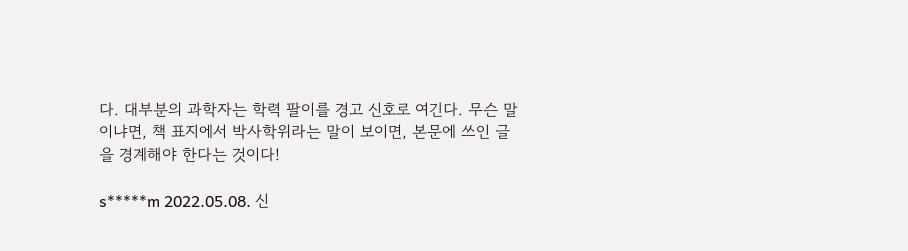다. 대부분의 과학자는 학력 팔이를 경고 신호로 여긴다. 무슨 말이냐면, 책 표지에서 박사학위라는 말이 보이면, 본문에 쓰인 글을 경계해야 한다는 것이다!

s*****m 2022.05.08. 신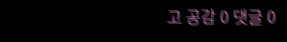고 공감 0 댓글 0